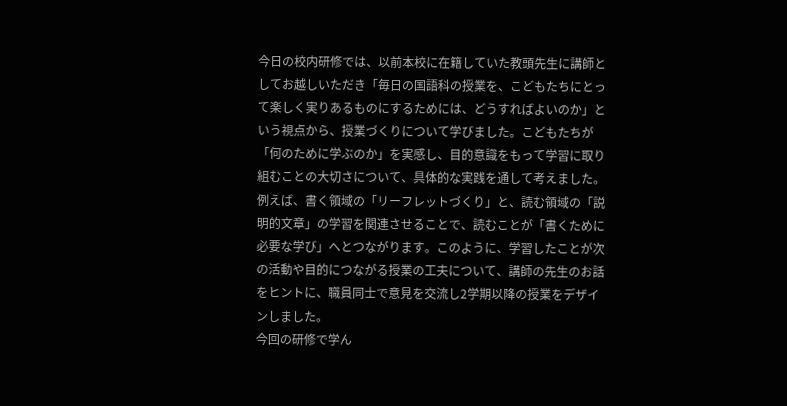今日の校内研修では、以前本校に在籍していた教頭先生に講師としてお越しいただき「毎日の国語科の授業を、こどもたちにとって楽しく実りあるものにするためには、どうすればよいのか」という視点から、授業づくりについて学びました。こどもたちが「何のために学ぶのか」を実感し、目的意識をもって学習に取り組むことの大切さについて、具体的な実践を通して考えました。
例えば、書く領域の「リーフレットづくり」と、読む領域の「説明的文章」の学習を関連させることで、読むことが「書くために必要な学び」へとつながります。このように、学習したことが次の活動や目的につながる授業の工夫について、講師の先生のお話をヒントに、職員同士で意見を交流し2学期以降の授業をデザインしました。
今回の研修で学ん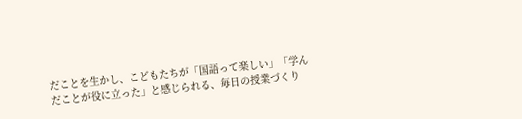だことを生かし、こどもたちが「国語って楽しい」「学んだことが役に立った」と感じられる、毎日の授業づくり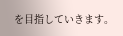を目指していきます。